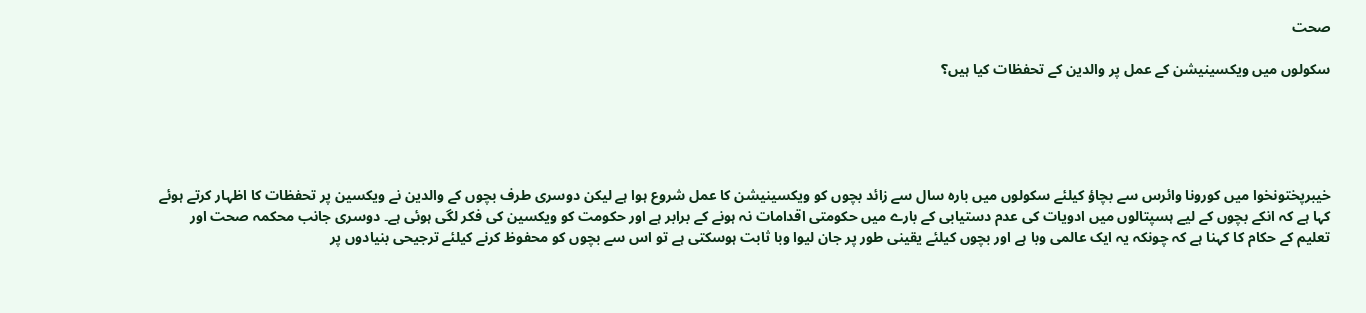صحت

سکولوں میں ویکسینیشن کے عمل پر والدین کے تحفظات کیا ہیں؟





خیبرپختونخوا میں کورونا وائرس سے بچاؤ کیلئے سکولوں میں بارہ سال سے زائد بچوں کو ویکسینیشن کا عمل شروع ہوا ہے لیکن دوسری طرف بچوں کے والدین نے ویکسین پر تحفظات کا اظہار کرتے ہوئے کہا ہے کہ انکے بچوں کے لیے ہسپتالوں میں ادویات کی عدم دستیابی کے بارے میں حکومتی اقدامات نہ ہونے کے برابر ہے اور حکومت کو ویکسین کی فکر لگی ہوئی ہے۔ دوسری جانب محکمہ صحت اور تعلیم کے حکام کا کہنا ہے کہ چونکہ یہ ایک عالمی وبا ہے اور بچوں کیلئے یقینی طور پر جان لیوا وبا ثابت ہوسکتی ہے تو اس سے بچوں کو محفوظ کرنے کیلئے ترجیحی بنیادوں پر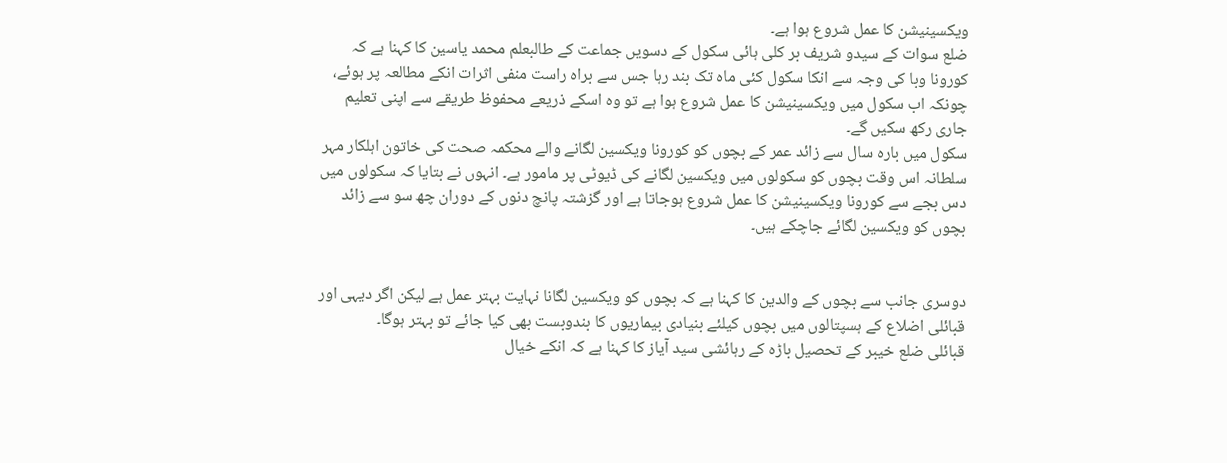ویکسینیشن کا عمل شروع ہوا ہے۔
ضلع سوات کے سیدو شریف بر کلی ہائی سکول کے دسویں جماعت کے طالبعلم محمد یاسین کا کہنا ہے کہ کورونا وبا کی وجہ سے انکا سکول کئی ماہ تک بند رہا جس سے براہ راست منفی اثرات انکے مطالعہ پر ہوئے، چونکہ اب سکول میں ویکسینیشن کا عمل شروع ہوا ہے تو وہ اسکے ذریعے محفوظ طریقے سے اپنی تعلیم جاری رکھ سکیں گے۔
سکول میں بارہ سال سے زائد عمر کے بچوں کو کورونا ویکسین لگانے والے محکمہ صحت کی خاتون اہلکار مہر سلطانہ اس وقت بچوں کو سکولوں میں ویکسین لگانے کی ڈیوٹی پر مامور ہے۔ انہوں نے بتایا کہ سکولوں میں دس بجے سے کورونا ویکسینیشن کا عمل شروع ہوجاتا ہے اور گزشتہ پانچ دنوں کے دوران چھ سو سے زائد بچوں کو ویکسین لگائے جاچکے ہیں۔


دوسری جانب سے بچوں کے والدین کا کہنا ہے کہ بچوں کو ویکسین لگانا نہایت بہتر عمل ہے لیکن اگر دیہی اور قبائلی اضلاع کے ہسپتالوں میں بچوں کیلئے بنیادی بیماریوں کا بندوبست بھی کیا جائے تو بہتر ہوگا۔
قبائلی ضلع خیبر کے تحصیل باڑہ کے رہائشی سید آیاز کا کہنا ہے کہ انکے خیال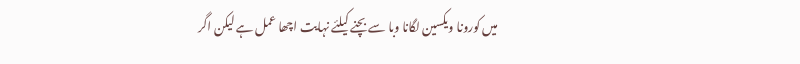میں کورونا ویکسین لگانا وبا سے بچنے کیلئے نہایت اچھا عمل ہے لیکن اگر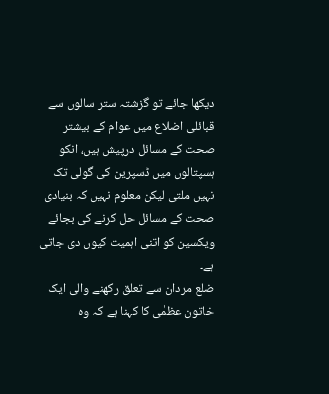دیکھا جائے تو گزشتہ ستر سالوں سے قبائلی اضلاع میں عوام کے بیشتر صحت کے مسائل درپیش ہیں، انکو ہسپتالوں میں ڈسپرین کی گولی تک نہیں ملتی لیکن معلوم نہیں کہ بنیادی صحت کے مسائل حل کرنے کی بجائے ویکسین کو اتنی اہمیت کیوں دی جاتی ہے۔
ضلع مردان سے تعلق رکھنے والی ایک خاتون عظمٰی کا کہنا ہے کہ وہ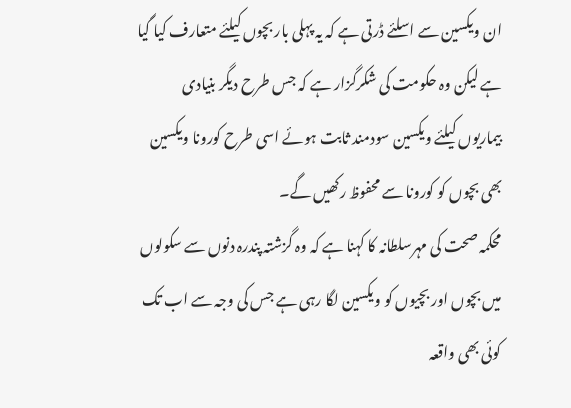ان ویکسین سے اسلئے ڈرتی ہے کہ یہ پہلی بار بچوں کیلئے متعارف کیا گیا ہے لیکن وہ حکومت کی شکرگزار ہے کہ جس طرح دیگر بنیادی بیماریوں کیلئے ویکسین سودمند ثابت ہوئے اسی طرح کورونا ویکسین بھی بچوں کو کورونا سے محفوظ رکھیں گے۔
محکمہ صحت کی مہرسلطانہ کا کہنا ہے کہ وہ گزشتہ پندرہ دنوں سے سکولوں میں بچوں اور بچیوں کو ویکسین لگا رہی ہے جس کی وجہ سے اب تک کوئی بھی واقعہ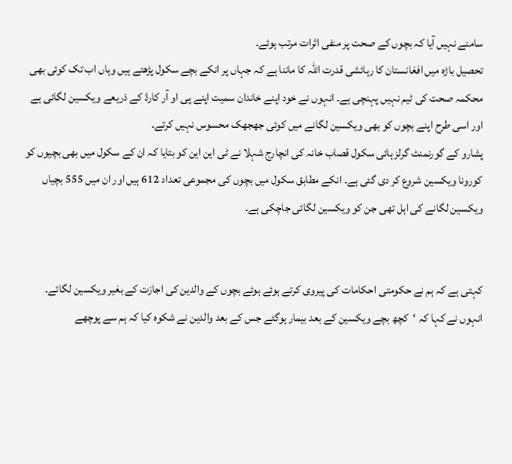سامنے نہیں آیا کہ بچوں کے صحت پر منفی اثرات مرتب ہوئے۔
تحصیل باڑہ میں افغانستان کا رہائشی قدرت اللہ کا ماننا ہے کہ جہاں پر انکے بچے سکول پڑھتے ہیں وہاں اب تک کوئی بھی محکمہ صحت کی ٹیم نہیں پہنچی ہے۔ انہوں نے خود اپنے خاندان سمیت اپنے پی او آر کارڈ کے ذریعے ویکسین لگائی ہے اور اسی طرح اپنے بچوں کو بھی ویکسین لگانے میں کوئی جھجھک محسوس نہیں کرتے۔
پشارو کے گورنمنٹ گرلز ہائی سکول قصاب خانہ کی انچارج شہلا نے ٹی این این کو بتایا کہ ان کے سکول میں بھی بچیوں کو کورونا ویکسین شروع کر دی گئی ہے۔ انکے مطابق سکول میں بچوں کی مجموعی تعداد 612 ہیں اور ان میں 555 بچیاں ویکسین لگانے کی اہل تھی جن کو ویکسین لگائی جاچکی ہے۔


کہتی ہے کہ ہم نے حکومتی احکامات کی پیروی کرتے ہوئے ہوئے بچوں کے والدین کی اجازت کے بغیر ویکسین لگائے۔ انہوں نے کہا کہ ‘کچھ بچے ویکسین کے بعد بیمار ہوگئے جس کے بعد والدین نے شکوہ کیا کہ ہم سے پوچھے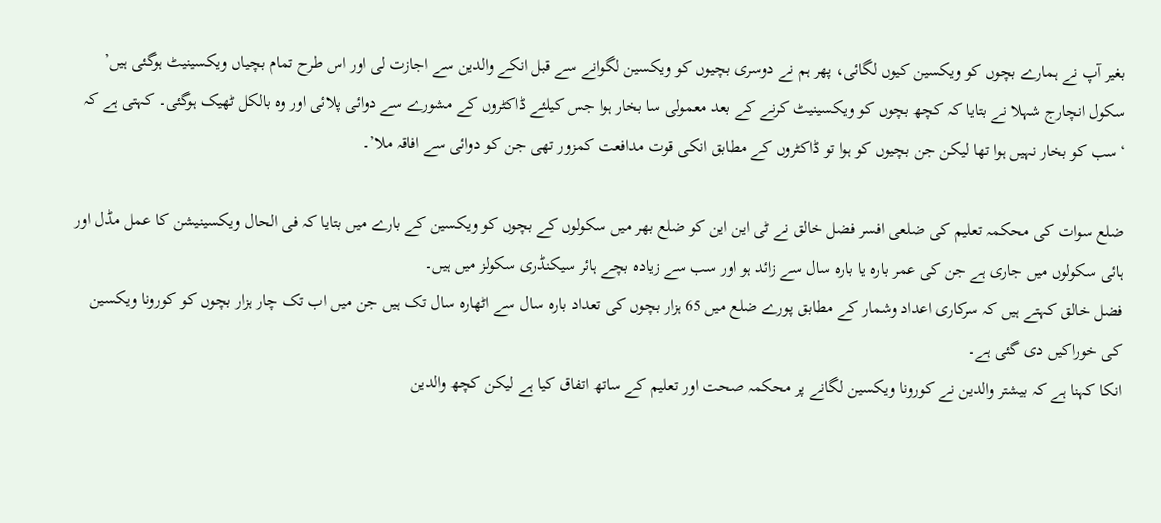بغیر آپ نے ہمارے بچوں کو ویکسین کیوں لگائی، پھر ہم نے دوسری بچیوں کو ویکسین لگوانے سے قبل انکے والدین سے اجازت لی اور اس طرح تمام بچیاں ویکسینیٹ ہوگئی ہیں’
سکول انچارج شہلا نے بتایا کہ کچھ بچوں کو ویکسینیٹ کرنے کے بعد معمولی سا بخار ہوا جس کیلئے ڈاکٹروں کے مشورے سے دوائی پلائی اور وہ بالکل ٹھیک ہوگئی۔ کہتی ہے کہ ‘سب کو بخار نہیں ہوا تھا لیکن جن بچیوں کو ہوا تو ڈاکٹروں کے مطابق انکی قوت مدافعت کمزور تھی جن کو دوائی سے افاقہ ملا’۔

ضلع سوات کی محکمہ تعلیم کی ضلعی افسر فضل خالق نے ٹی این این کو ضلع بھر میں سکولوں کے بچوں کو ویکسین کے بارے میں بتایا کہ فی الحال ویکسینیشن کا عمل مڈل اور ہائی سکولوں میں جاری ہے جن کی عمر بارہ یا بارہ سال سے زائد ہو اور سب سے زیادہ بچے ہائر سیکنڈری سکولز میں ہیں۔
فضل خالق کہتے ہیں کہ سرکاری اعداد وشمار کے مطابق پورے ضلع میں 65 ہزار بچوں کی تعداد بارہ سال سے اٹھارہ سال تک ہیں جن میں اب تک چار ہزار بچوں کو کورونا ویکسین کی خوراکیں دی گئی ہے۔
انکا کہنا ہے کہ بیشتر والدین نے کورونا ویکسین لگانے پر محکمہ صحت اور تعلیم کے ساتھ اتفاق کیا ہے لیکن کچھ والدین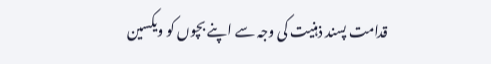قدامت پسند ذہنیت کی وجہ سے اپنے بچوں کو ویکسین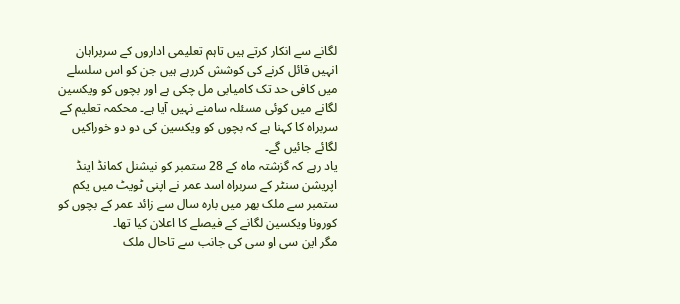لگانے سے انکار کرتے ہیں تاہم تعلیمی اداروں کے سربراہان  انہیں قائل کرنے کی کوشش کررہے ہیں جن کو اس سلسلے میں کافی حد تک کامیابی مل چکی ہے اور بچوں کو ویکسین لگانے میں کوئی مسئلہ سامنے نہیں آیا ہے۔ محکمہ تعلیم کے سربراہ کا کہنا ہے کہ بچوں کو ویکسین کی دو دو خوراکیں لگائے جائیں گے۔
یاد رہے کہ گزشتہ ماہ کے 28 ستمبر کو نیشنل کمانڈ اینڈ اپریشن سنٹر کے سربراہ اسد عمر نے اپنی ٹویٹ میں یکم ستمبر سے ملک بھر میں بارہ سال سے زائد عمر کے بچوں کو کورونا ویکسین لگانے کے فیصلے کا اعلان کیا تھا۔
مگر این سی او سی کی جانب سے تاحال ملک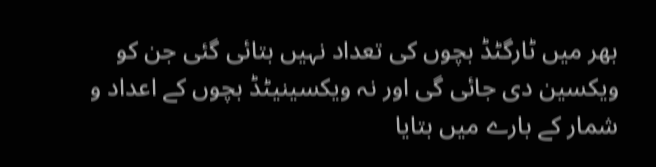بھر میں ٹارگٹڈ بچوں کی تعداد نہیں بتائی گئی جن کو ویکسین دی جائی گی اور نہ ویکسینیٹڈ بچوں کے اعداد و شمار کے بارے میں بتایا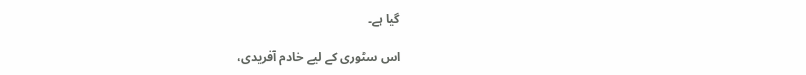گیا ہے۔

اس سٹوری کے لیے خادم آفریدی،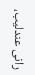رانی عندلیب،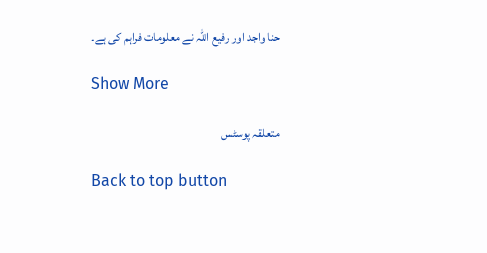حنا واجد اور رفیع اللہ نے معلومات فراہم کی ہے۔

Show More

متعلقہ پوسٹس

Back to top button